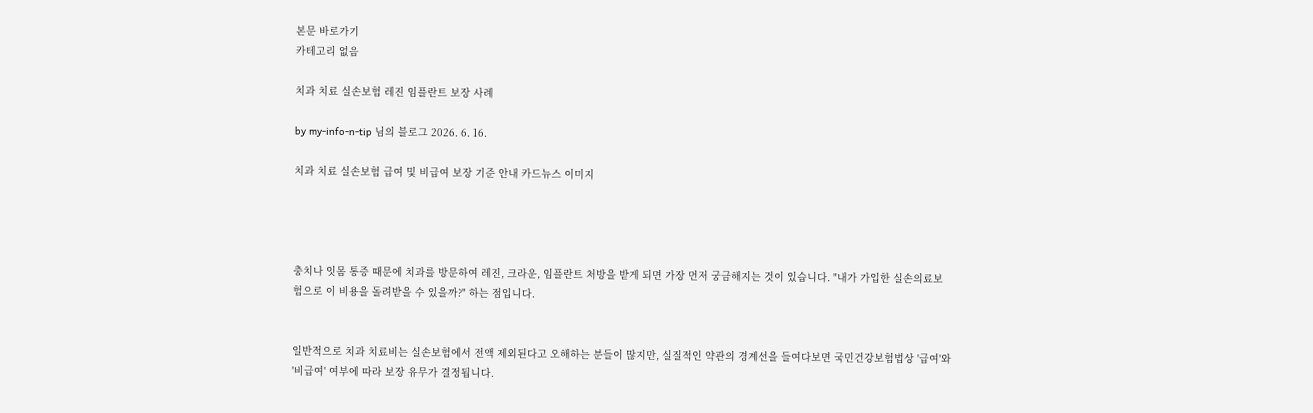본문 바로가기
카테고리 없음

치과 치료 실손보험 레진 임플란트 보장 사례

by my-info-n-tip 님의 블로그 2026. 6. 16.

치과 치료 실손보험 급여 및 비급여 보장 기준 안내 카드뉴스 이미지




충치나 잇몸 통증 때문에 치과를 방문하여 레진, 크라운, 임플란트 처방을 받게 되면 가장 먼저 궁금해지는 것이 있습니다. "내가 가입한 실손의료보험으로 이 비용을 돌려받을 수 있을까?" 하는 점입니다.


일반적으로 치과 치료비는 실손보험에서 전액 제외된다고 오해하는 분들이 많지만, 실질적인 약관의 경계선을 들여다보면 국민건강보험법상 '급여'와 '비급여' 여부에 따라 보장 유무가 결정됩니다.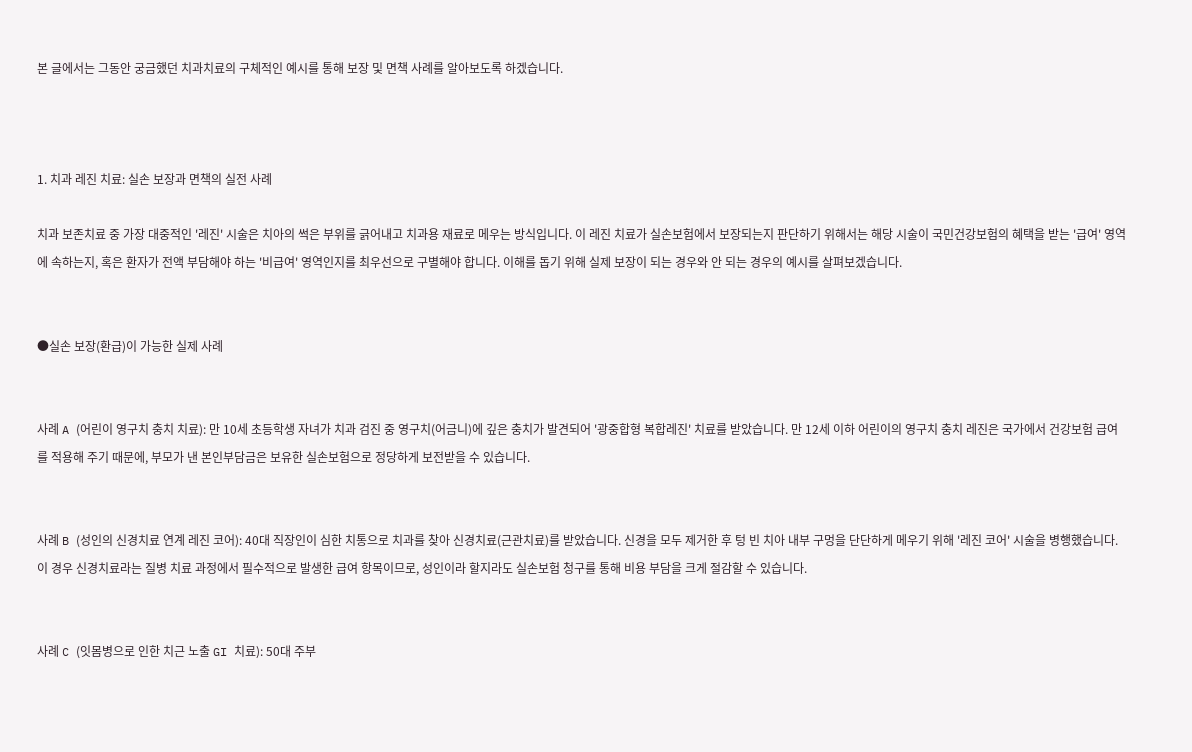본 글에서는 그동안 궁금했던 치과치료의 구체적인 예시를 통해 보장 및 면책 사례를 알아보도록 하겠습니다.



1. 치과 레진 치료: 실손 보장과 면책의 실전 사례

치과 보존치료 중 가장 대중적인 '레진' 시술은 치아의 썩은 부위를 긁어내고 치과용 재료로 메우는 방식입니다. 이 레진 치료가 실손보험에서 보장되는지 판단하기 위해서는 해당 시술이 국민건강보험의 혜택을 받는 '급여' 영역에 속하는지, 혹은 환자가 전액 부담해야 하는 '비급여' 영역인지를 최우선으로 구별해야 합니다. 이해를 돕기 위해 실제 보장이 되는 경우와 안 되는 경우의 예시를 살펴보겠습니다.


●실손 보장(환급)이 가능한 실제 사례


사례 A (어린이 영구치 충치 치료): 만 10세 초등학생 자녀가 치과 검진 중 영구치(어금니)에 깊은 충치가 발견되어 '광중합형 복합레진' 치료를 받았습니다. 만 12세 이하 어린이의 영구치 충치 레진은 국가에서 건강보험 급여를 적용해 주기 때문에, 부모가 낸 본인부담금은 보유한 실손보험으로 정당하게 보전받을 수 있습니다.


사례 B (성인의 신경치료 연계 레진 코어): 40대 직장인이 심한 치통으로 치과를 찾아 신경치료(근관치료)를 받았습니다. 신경을 모두 제거한 후 텅 빈 치아 내부 구멍을 단단하게 메우기 위해 '레진 코어' 시술을 병행했습니다. 이 경우 신경치료라는 질병 치료 과정에서 필수적으로 발생한 급여 항목이므로, 성인이라 할지라도 실손보험 청구를 통해 비용 부담을 크게 절감할 수 있습니다.


사례 C (잇몸병으로 인한 치근 노출 GI 치료): 50대 주부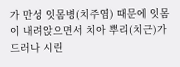가 만성 잇몸병(치주염) 때문에 잇몸이 내려앉으면서 치아 뿌리(치근)가 드러나 시린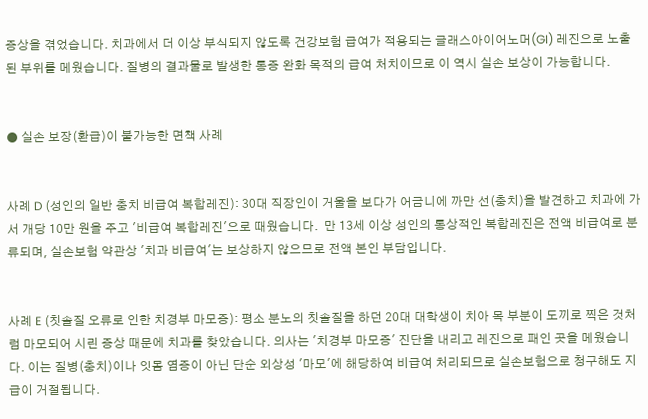증상을 겪었습니다. 치과에서 더 이상 부식되지 않도록 건강보험 급여가 적용되는 글래스아이어노머(GI) 레진으로 노출된 부위를 메웠습니다. 질병의 결과물로 발생한 통증 완화 목적의 급여 처치이므로 이 역시 실손 보상이 가능합니다.


● 실손 보장(환급)이 불가능한 면책 사례


사례 D (성인의 일반 충치 비급여 복합레진): 30대 직장인이 거울을 보다가 어금니에 까만 선(충치)을 발견하고 치과에 가서 개당 10만 원을 주고 '비급여 복합레진'으로 때웠습니다.  만 13세 이상 성인의 통상적인 복합레진은 전액 비급여로 분류되며, 실손보험 약관상 '치과 비급여'는 보상하지 않으므로 전액 본인 부담입니다.


사례 E (칫솔질 오류로 인한 치경부 마모증): 평소 분노의 칫솔질을 하던 20대 대학생이 치아 목 부분이 도끼로 찍은 것처럼 마모되어 시린 증상 때문에 치과를 찾았습니다. 의사는 '치경부 마모증' 진단을 내리고 레진으로 패인 곳을 메웠습니다. 이는 질병(충치)이나 잇몸 염증이 아닌 단순 외상성 '마모'에 해당하여 비급여 처리되므로 실손보험으로 청구해도 지급이 거절됩니다.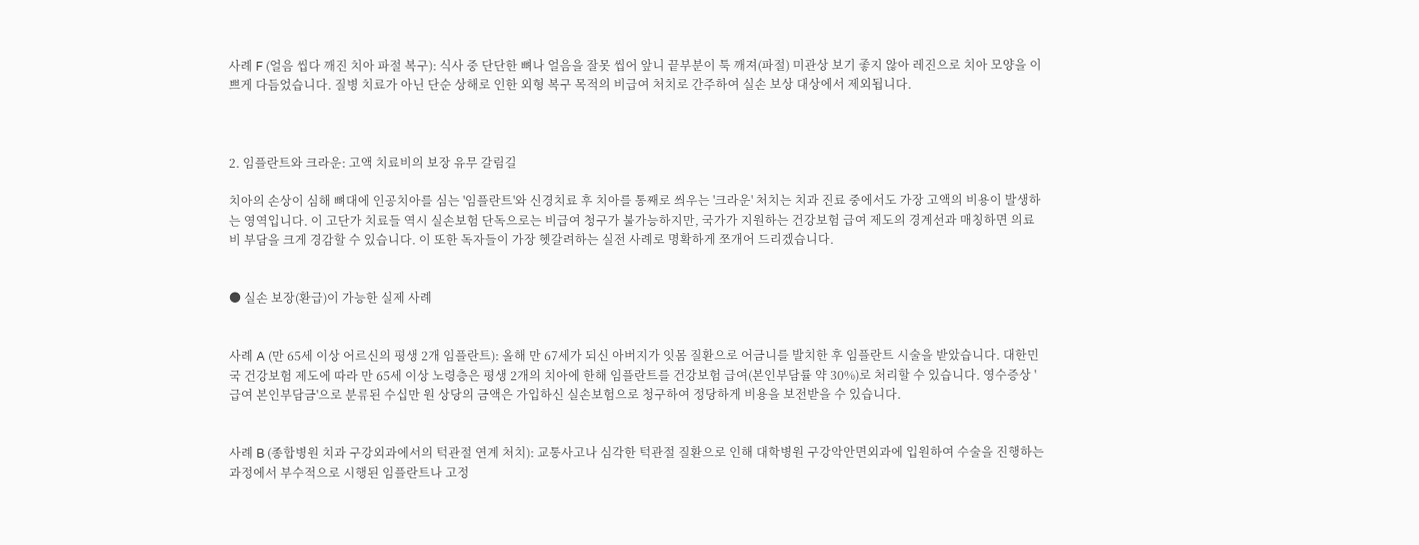사례 F (얼음 씹다 깨진 치아 파절 복구): 식사 중 단단한 뼈나 얼음을 잘못 씹어 앞니 끝부분이 툭 깨져(파절) 미관상 보기 좋지 않아 레진으로 치아 모양을 이쁘게 다듬었습니다. 질병 치료가 아닌 단순 상해로 인한 외형 복구 목적의 비급여 처치로 간주하여 실손 보상 대상에서 제외됩니다.



2. 임플란트와 크라운: 고액 치료비의 보장 유무 갈림길

치아의 손상이 심해 뼈대에 인공치아를 심는 '임플란트'와 신경치료 후 치아를 통째로 씌우는 '크라운' 처치는 치과 진료 중에서도 가장 고액의 비용이 발생하는 영역입니다. 이 고단가 치료들 역시 실손보험 단독으로는 비급여 청구가 불가능하지만, 국가가 지원하는 건강보험 급여 제도의 경계선과 매칭하면 의료비 부담을 크게 경감할 수 있습니다. 이 또한 독자들이 가장 헷갈려하는 실전 사례로 명확하게 쪼개어 드리겠습니다.


● 실손 보장(환급)이 가능한 실제 사례


사례 A (만 65세 이상 어르신의 평생 2개 임플란트): 올해 만 67세가 되신 아버지가 잇몸 질환으로 어금니를 발치한 후 임플란트 시술을 받았습니다. 대한민국 건강보험 제도에 따라 만 65세 이상 노령층은 평생 2개의 치아에 한해 임플란트를 건강보험 급여(본인부담률 약 30%)로 처리할 수 있습니다. 영수증상 '급여 본인부담금'으로 분류된 수십만 원 상당의 금액은 가입하신 실손보험으로 청구하여 정당하게 비용을 보전받을 수 있습니다.


사례 B (종합병원 치과 구강외과에서의 턱관절 연계 처치): 교통사고나 심각한 턱관절 질환으로 인해 대학병원 구강악안면외과에 입원하여 수술을 진행하는 과정에서 부수적으로 시행된 임플란트나 고정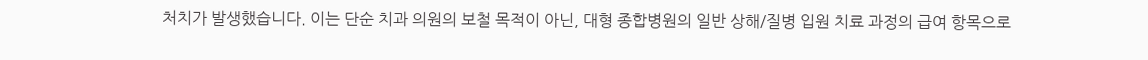처치가 발생했습니다. 이는 단순 치과 의원의 보철 목적이 아닌, 대형 종합병원의 일반 상해/질병 입원 치료 과정의 급여 항목으로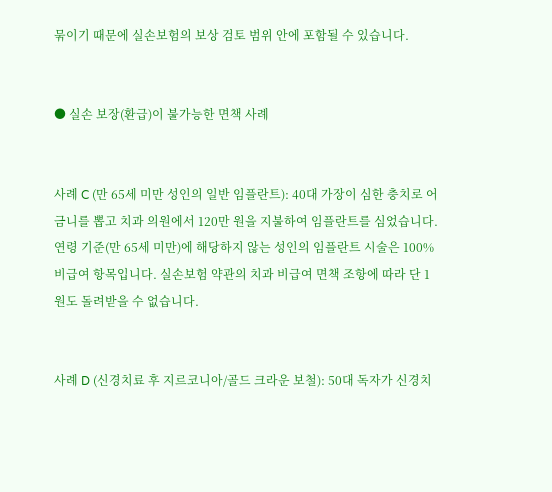묶이기 때문에 실손보험의 보상 검토 범위 안에 포함될 수 있습니다.


● 실손 보장(환급)이 불가능한 면책 사례


사례 C (만 65세 미만 성인의 일반 임플란트): 40대 가장이 심한 충치로 어금니를 뽑고 치과 의원에서 120만 원을 지불하여 임플란트를 심었습니다. 연령 기준(만 65세 미만)에 해당하지 않는 성인의 임플란트 시술은 100% 비급여 항목입니다. 실손보험 약관의 치과 비급여 면책 조항에 따라 단 1원도 돌려받을 수 없습니다.


사례 D (신경치료 후 지르코니아/골드 크라운 보철): 50대 독자가 신경치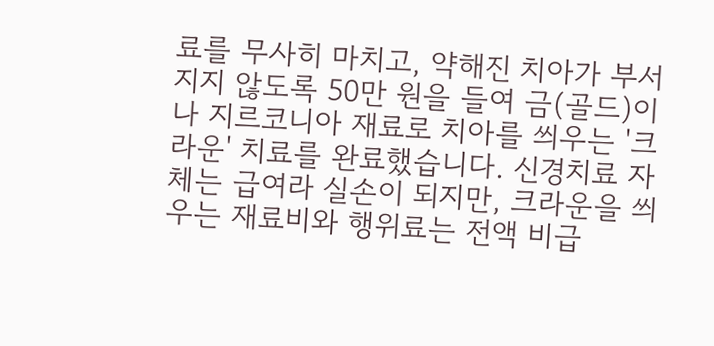료를 무사히 마치고, 약해진 치아가 부서지지 않도록 50만 원을 들여 금(골드)이나 지르코니아 재료로 치아를 씌우는 '크라운' 치료를 완료했습니다. 신경치료 자체는 급여라 실손이 되지만, 크라운을 씌우는 재료비와 행위료는 전액 비급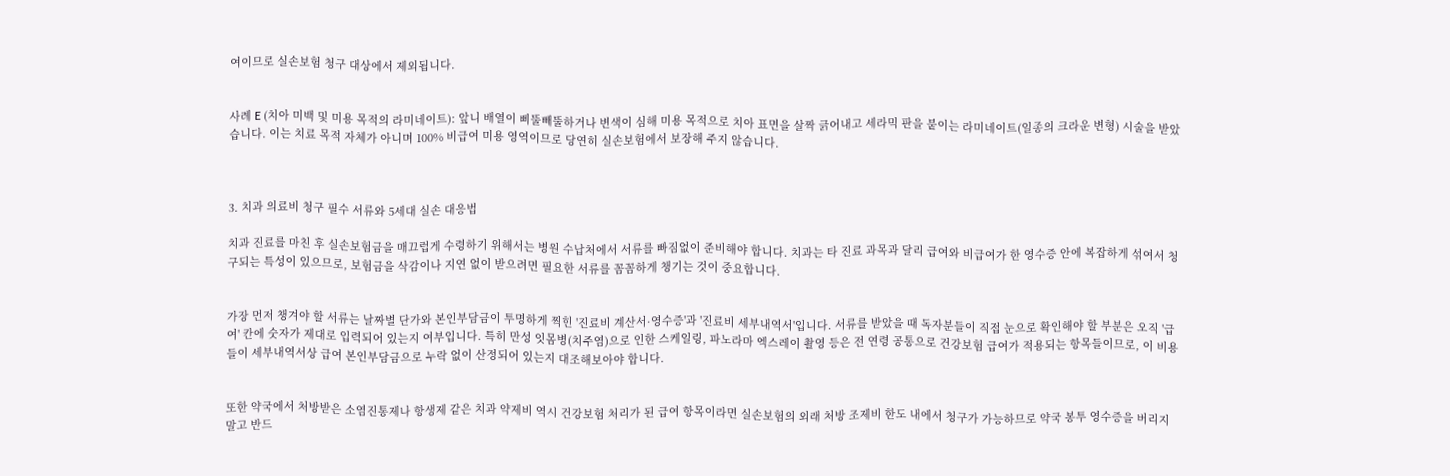여이므로 실손보험 청구 대상에서 제외됩니다.


사례 E (치아 미백 및 미용 목적의 라미네이트): 앞니 배열이 삐뚤빼뚤하거나 변색이 심해 미용 목적으로 치아 표면을 살짝 긁어내고 세라믹 판을 붙이는 라미네이트(일종의 크라운 변형) 시술을 받았습니다. 이는 치료 목적 자체가 아니며 100% 비급여 미용 영역이므로 당연히 실손보험에서 보장해 주지 않습니다.



3. 치과 의료비 청구 필수 서류와 5세대 실손 대응법

치과 진료를 마친 후 실손보험금을 매끄럽게 수령하기 위해서는 병원 수납처에서 서류를 빠짐없이 준비해야 합니다. 치과는 타 진료 과목과 달리 급여와 비급여가 한 영수증 안에 복잡하게 섞여서 청구되는 특성이 있으므로, 보험금을 삭감이나 지연 없이 받으려면 필요한 서류를 꼼꼼하게 챙기는 것이 중요합니다.


가장 먼저 챙겨야 할 서류는 날짜별 단가와 본인부담금이 투명하게 찍힌 '진료비 계산서·영수증'과 '진료비 세부내역서'입니다. 서류를 받았을 때 독자분들이 직접 눈으로 확인해야 할 부분은 오직 '급여' 칸에 숫자가 제대로 입력되어 있는지 여부입니다. 특히 만성 잇몸병(치주염)으로 인한 스케일링, 파노라마 엑스레이 촬영 등은 전 연령 공통으로 건강보험 급여가 적용되는 항목들이므로, 이 비용들이 세부내역서상 급여 본인부담금으로 누락 없이 산정되어 있는지 대조해보아야 합니다.


또한 약국에서 처방받은 소염진통제나 항생제 같은 치과 약제비 역시 건강보험 처리가 된 급여 항목이라면 실손보험의 외래 처방 조제비 한도 내에서 청구가 가능하므로 약국 봉투 영수증을 버리지 말고 반드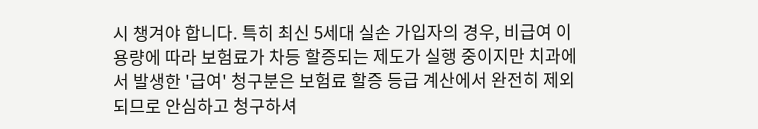시 챙겨야 합니다. 특히 최신 5세대 실손 가입자의 경우, 비급여 이용량에 따라 보험료가 차등 할증되는 제도가 실행 중이지만 치과에서 발생한 '급여' 청구분은 보험료 할증 등급 계산에서 완전히 제외되므로 안심하고 청구하셔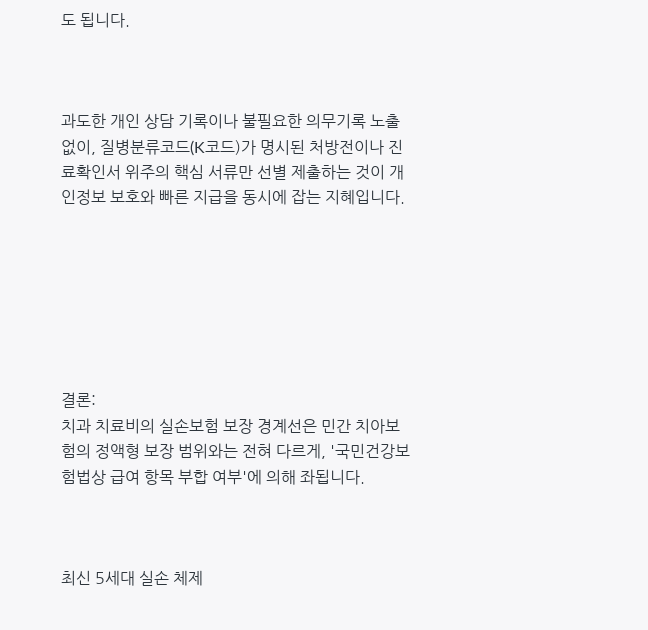도 됩니다.



과도한 개인 상담 기록이나 불필요한 의무기록 노출 없이, 질병분류코드(K코드)가 명시된 처방전이나 진료확인서 위주의 핵심 서류만 선별 제출하는 것이 개인정보 보호와 빠른 지급을 동시에 잡는 지혜입니다.







결론:
치과 치료비의 실손보험 보장 경계선은 민간 치아보험의 정액형 보장 범위와는 전혀 다르게, '국민건강보험법상 급여 항목 부합 여부'에 의해 좌됩니다.



최신 5세대 실손 체제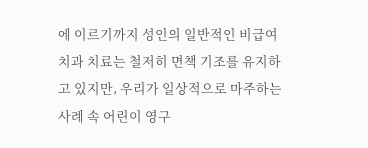에 이르기까지 성인의 일반적인 비급여 치과 치료는 철저히 면책 기조를 유지하고 있지만, 우리가 일상적으로 마주하는 사례 속 어린이 영구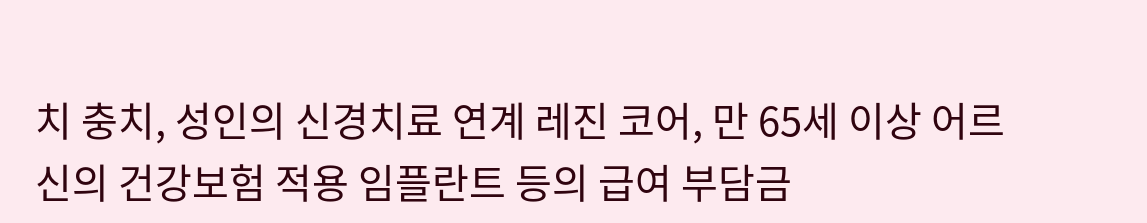치 충치, 성인의 신경치료 연계 레진 코어, 만 65세 이상 어르신의 건강보험 적용 임플란트 등의 급여 부담금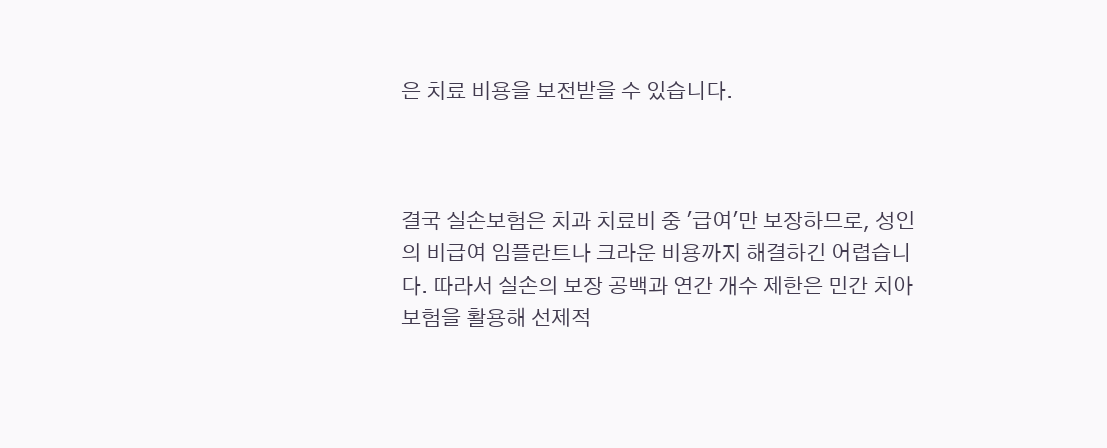은 치료 비용을 보전받을 수 있습니다.



결국 실손보험은 치과 치료비 중 '급여'만 보장하므로, 성인의 비급여 임플란트나 크라운 비용까지 해결하긴 어렵습니다. 따라서 실손의 보장 공백과 연간 개수 제한은 민간 치아보험을 활용해 선제적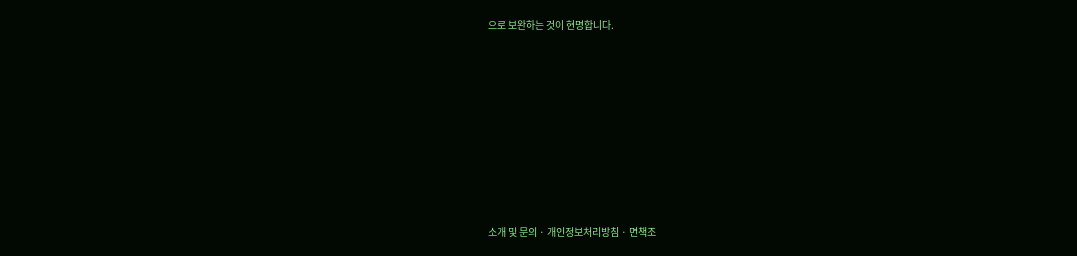으로 보완하는 것이 현명합니다.








소개 및 문의 · 개인정보처리방침 · 면책조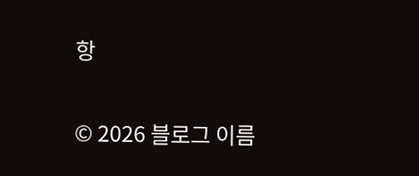항

© 2026 블로그 이름